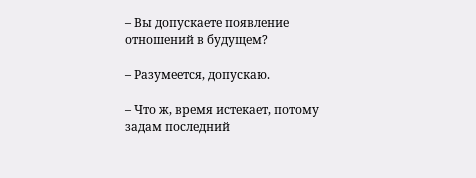– Вы допускаете появление отношений в будущем?

– Разумеется, допускаю.

– Что ж, время истекает, потому задам последний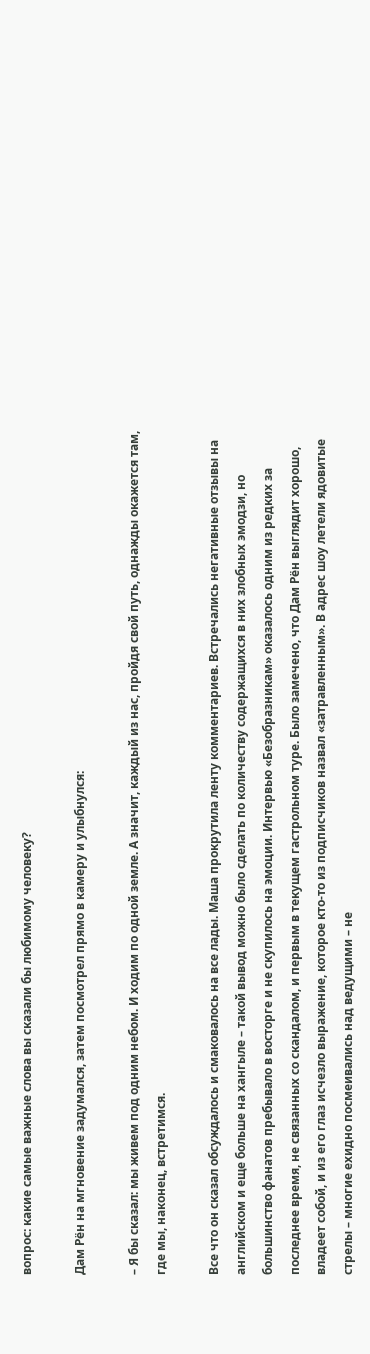вопрос: какие самые важные слова вы сказали бы любимому человеку?

Дам Рён на мгновение задумался, затем посмотрел прямо в камеру и улыбнулся:

– Я бы сказал: мы живем под одним небом. И ходим по одной земле. А значит, каждый из нас, пройдя свой путь, однажды окажется там, где мы, наконец, встретимся.

Все что он сказал обсуждалось и смаковалось на все лады. Маша прокрутила ленту комментариев. Встречались негативные отзывы на английском и еще больше на хангыле – такой вывод можно было сделать по количеству содержащихся в них злобных эмодзи, но большинство фанатов пребывало в восторге и не скупилось на эмоции. Интервью «Безобразникам» оказалось одним из редких за последнее время, не связанных со скандалом, и первым в текущем гастрольном туре. Было замечено, что Дам Рён выглядит хорошо, владеет собой, и из его глаз исчезло выражение, которое кто-то из подписчиков назвал «затравленным». В адрес шоу летели ядовитые стрелы – многие ехидно посмеивались над ведущими – не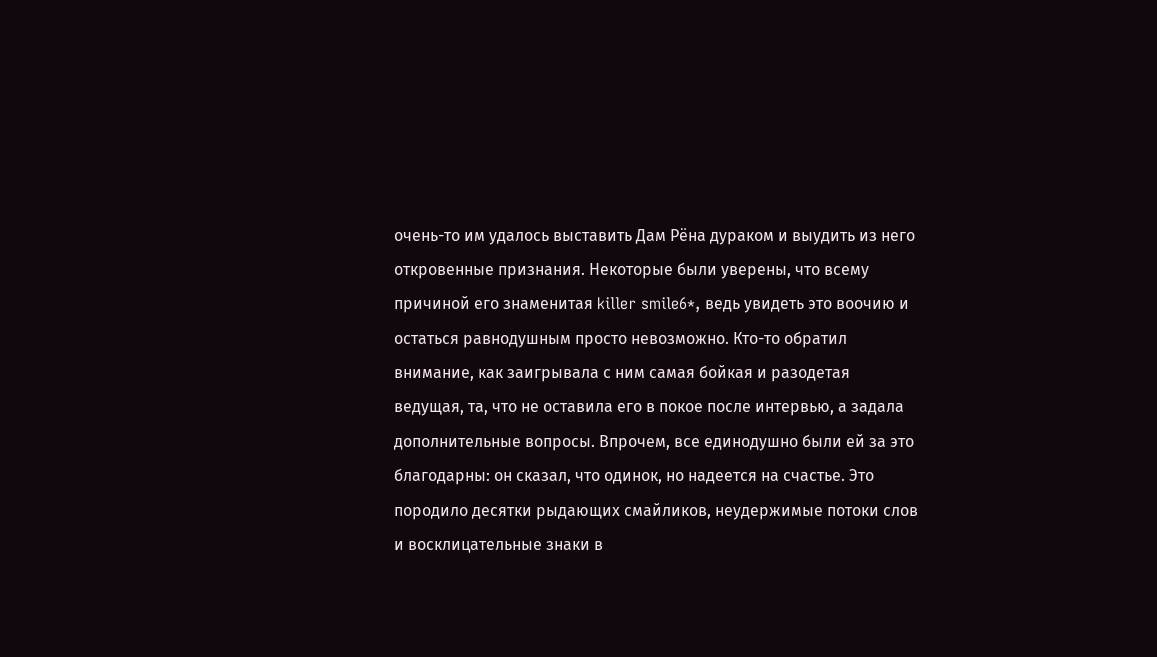очень-то им удалось выставить Дам Рёна дураком и выудить из него откровенные признания. Некоторые были уверены, что всему причиной его знаменитая killer smile6*, ведь увидеть это воочию и остаться равнодушным просто невозможно. Кто-то обратил внимание, как заигрывала с ним самая бойкая и разодетая ведущая, та, что не оставила его в покое после интервью, а задала дополнительные вопросы. Впрочем, все единодушно были ей за это благодарны: он сказал, что одинок, но надеется на счастье. Это породило десятки рыдающих смайликов, неудержимые потоки слов и восклицательные знаки в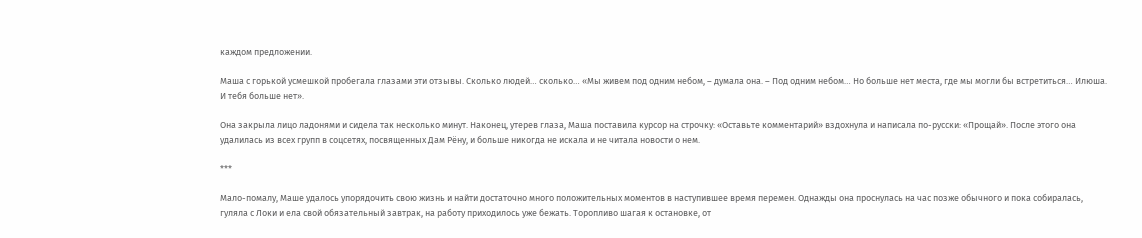каждом предложении.

Маша с горькой усмешкой пробегала глазами эти отзывы. Сколько людей… сколько… «Мы живем под одним небом, – думала она. – Под одним небом… Но больше нет места, где мы могли бы встретиться… Илюша. И тебя больше нет».

Она закрыла лицо ладонями и сидела так несколько минут. Наконец, утерев глаза, Маша поставила курсор на строчку: «Оставьте комментарий» вздохнула и написала по-русски: «Прощай». После этого она удалилась из всех групп в соцсетях, посвященных Дам Рёну, и больше никогда не искала и не читала новости о нем.

***

Мало-помалу, Маше удалось упорядочить свою жизнь и найти достаточно много положительных моментов в наступившее время перемен. Однажды она проснулась на час позже обычного и пока собиралась, гуляла с Локи и ела свой обязательный завтрак, на работу приходилось уже бежать. Торопливо шагая к остановке, от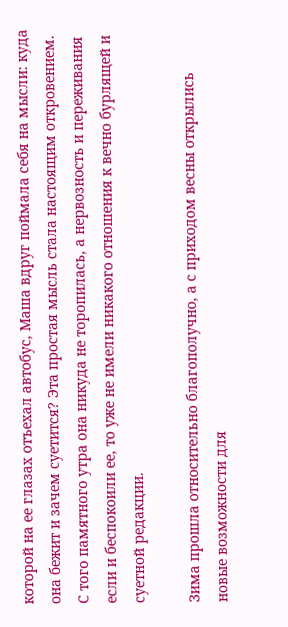которой на ее глазах отъехал автобус, Маша вдруг поймала себя на мысли: куда она бежит и зачем суетится? Эта простая мысль стала настоящим откровением. С того памятного утра она никуда не торопилась, а нервозность и переживания если и беспокоили ее, то уже не имели никакого отношения к вечно бурлящей и суетной редакции.

Зима прошла относительно благополучно, а с приходом весны открылись новые возможности для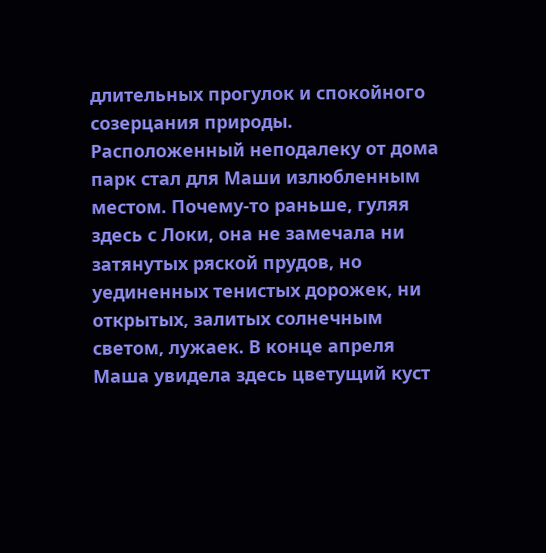длительных прогулок и спокойного созерцания природы. Расположенный неподалеку от дома парк стал для Маши излюбленным местом. Почему-то раньше, гуляя здесь с Локи, она не замечала ни затянутых ряской прудов, но уединенных тенистых дорожек, ни открытых, залитых солнечным светом, лужаек. В конце апреля Маша увидела здесь цветущий куст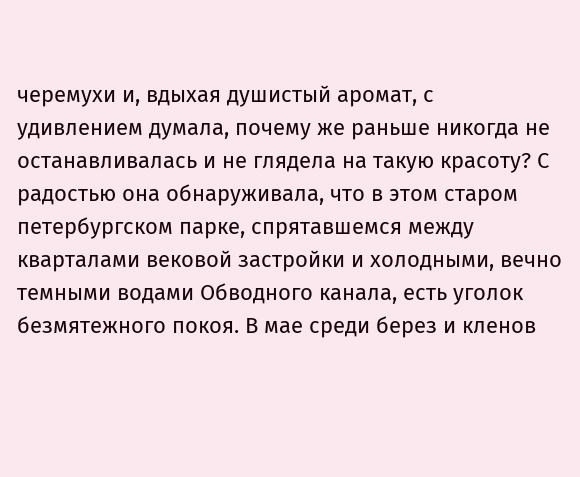черемухи и, вдыхая душистый аромат, с удивлением думала, почему же раньше никогда не останавливалась и не глядела на такую красоту? С радостью она обнаруживала, что в этом старом петербургском парке, спрятавшемся между кварталами вековой застройки и холодными, вечно темными водами Обводного канала, есть уголок безмятежного покоя. В мае среди берез и кленов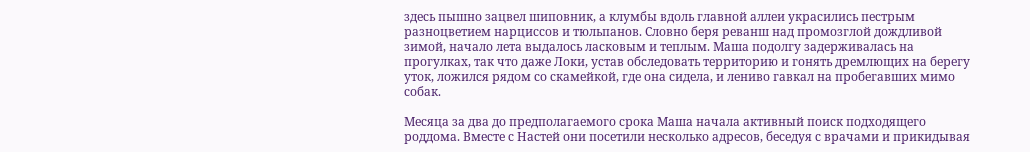здесь пышно зацвел шиповник, а клумбы вдоль главной аллеи украсились пестрым разноцветием нарциссов и тюльпанов. Словно беря реванш над промозглой дождливой зимой, начало лета выдалось ласковым и теплым. Маша подолгу задерживалась на прогулках, так что даже Локи, устав обследовать территорию и гонять дремлющих на берегу уток, ложился рядом со скамейкой, где она сидела, и лениво гавкал на пробегавших мимо собак.

Месяца за два до предполагаемого срока Маша начала активный поиск подходящего роддома. Вместе с Настей они посетили несколько адресов, беседуя с врачами и прикидывая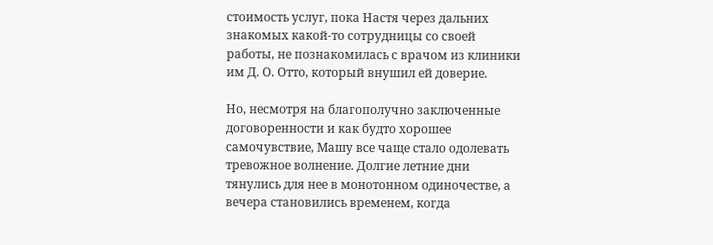стоимость услуг, пока Настя через дальних знакомых какой-то сотрудницы со своей работы, не познакомилась с врачом из клиники им Д. О. Отто, который внушил ей доверие.

Но, несмотря на благополучно заключенные договоренности и как будто хорошее самочувствие, Машу все чаще стало одолевать тревожное волнение. Долгие летние дни тянулись для нее в монотонном одиночестве, а вечера становились временем, когда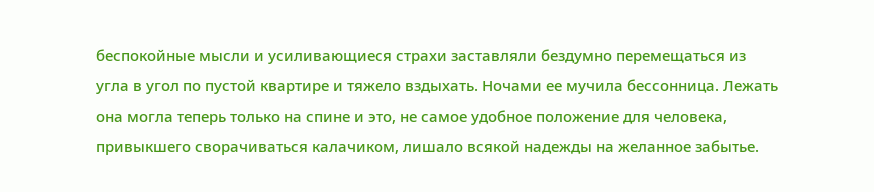беспокойные мысли и усиливающиеся страхи заставляли бездумно перемещаться из угла в угол по пустой квартире и тяжело вздыхать. Ночами ее мучила бессонница. Лежать она могла теперь только на спине и это, не самое удобное положение для человека, привыкшего сворачиваться калачиком, лишало всякой надежды на желанное забытье.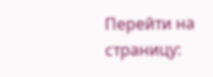Перейти на страницу: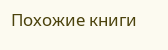Похожие книги